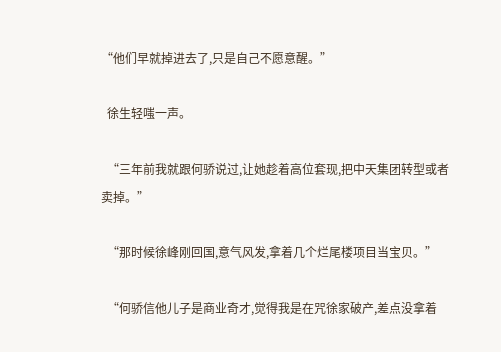“他们早就掉进去了,只是自己不愿意醒。”

  徐生轻嗤一声。

  “三年前我就跟何骄说过,让她趁着高位套现,把中天集团转型或者卖掉。”

  “那时候徐峰刚回国,意气风发,拿着几个烂尾楼项目当宝贝。”

  “何骄信他儿子是商业奇才,觉得我是在咒徐家破产,差点没拿着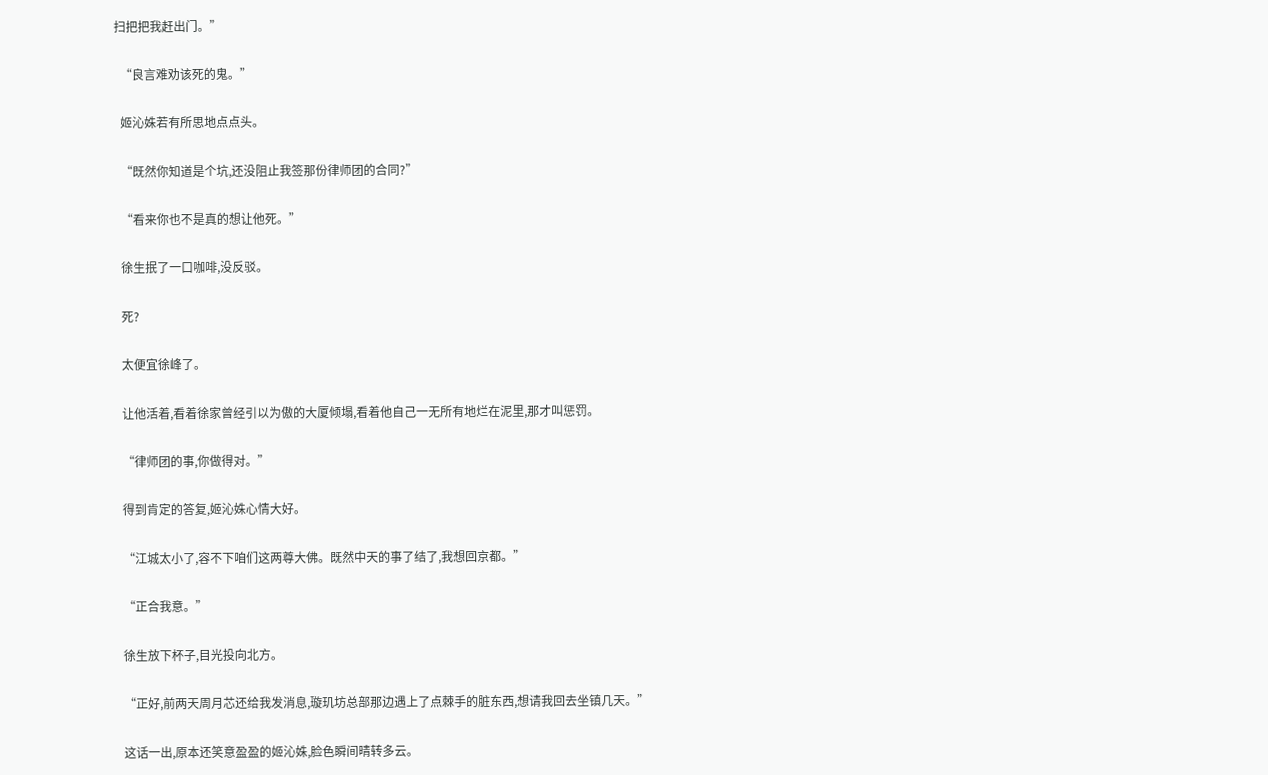扫把把我赶出门。”

  “良言难劝该死的鬼。”

  姬沁姝若有所思地点点头。

  “既然你知道是个坑,还没阻止我签那份律师团的合同?”

  “看来你也不是真的想让他死。”

  徐生抿了一口咖啡,没反驳。

  死?

  太便宜徐峰了。

  让他活着,看着徐家曾经引以为傲的大厦倾塌,看着他自己一无所有地烂在泥里,那才叫惩罚。

  “律师团的事,你做得对。”

  得到肯定的答复,姬沁姝心情大好。

  “江城太小了,容不下咱们这两尊大佛。既然中天的事了结了,我想回京都。”

  “正合我意。”

  徐生放下杯子,目光投向北方。

  “正好,前两天周月芯还给我发消息,璇玑坊总部那边遇上了点棘手的脏东西,想请我回去坐镇几天。”

  这话一出,原本还笑意盈盈的姬沁姝,脸色瞬间晴转多云。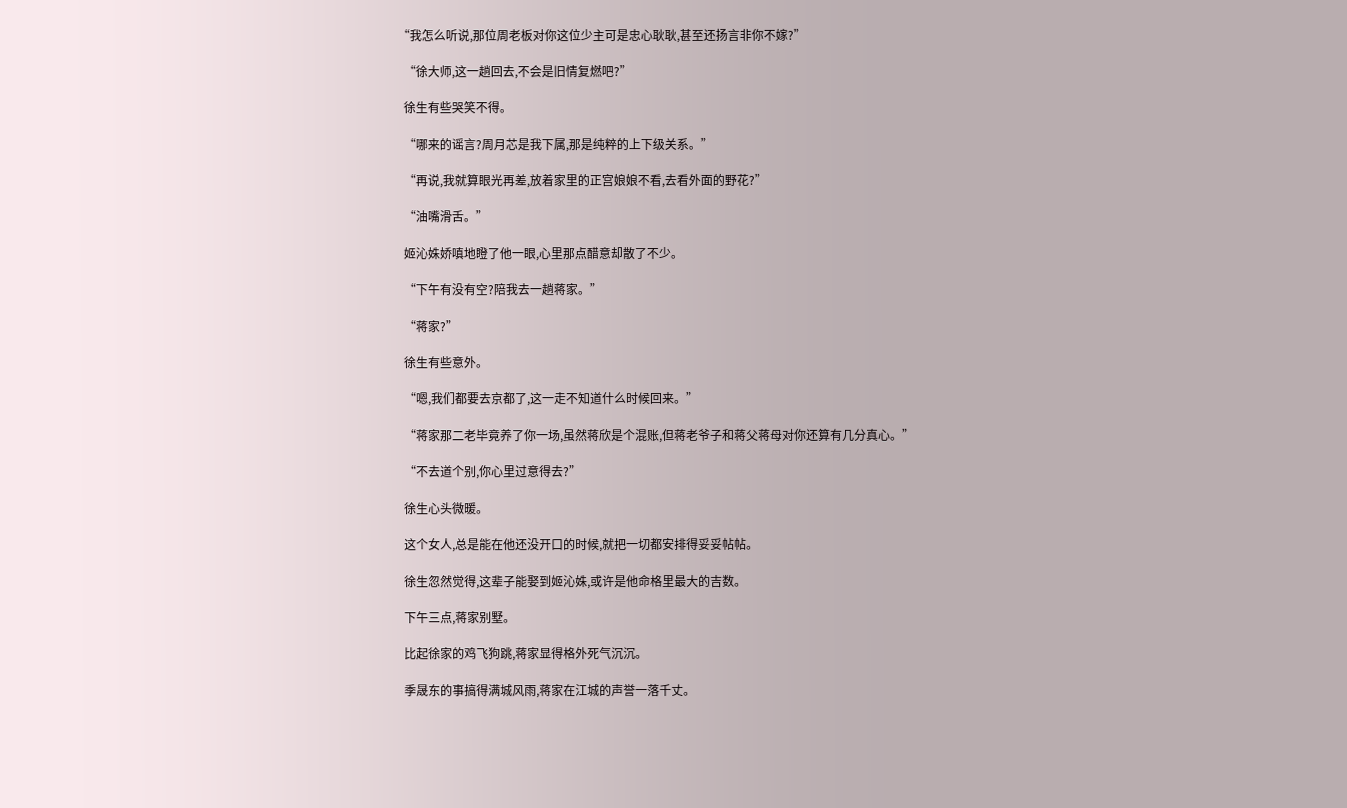“我怎么听说,那位周老板对你这位少主可是忠心耿耿,甚至还扬言非你不嫁?”

  “徐大师,这一趟回去,不会是旧情复燃吧?”

  徐生有些哭笑不得。

  “哪来的谣言?周月芯是我下属,那是纯粹的上下级关系。”

  “再说,我就算眼光再差,放着家里的正宫娘娘不看,去看外面的野花?”

  “油嘴滑舌。”

  姬沁姝娇嗔地瞪了他一眼,心里那点醋意却散了不少。

  “下午有没有空?陪我去一趟蒋家。”

  “蒋家?”

  徐生有些意外。

  “嗯,我们都要去京都了,这一走不知道什么时候回来。”

  “蒋家那二老毕竟养了你一场,虽然蒋欣是个混账,但蒋老爷子和蒋父蒋母对你还算有几分真心。”

  “不去道个别,你心里过意得去?”

  徐生心头微暖。

  这个女人,总是能在他还没开口的时候,就把一切都安排得妥妥帖帖。

  徐生忽然觉得,这辈子能娶到姬沁姝,或许是他命格里最大的吉数。

  下午三点,蒋家别墅。

  比起徐家的鸡飞狗跳,蒋家显得格外死气沉沉。

  季晟东的事搞得满城风雨,蒋家在江城的声誉一落千丈。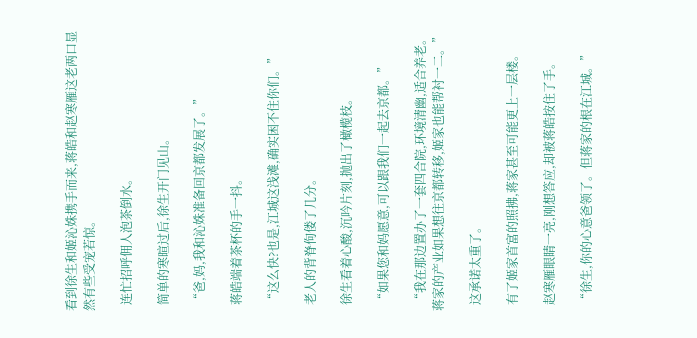看到徐生和姬沁姝携手而来,蒋皓和赵寒雁这老两口显然有些受宠若惊。

  连忙招呼佣人泡茶倒水。

  简单的寒暄过后,徐生开门见山。

  “爸,妈,我和沁姝准备回京都发展了。”

  蒋皓端着茶杯的手一抖。

  “这么快?也是,江城这浅滩,确实困不住你们。”

  老人的背脊佝偻了几分。

  徐生看着心酸,沉吟片刻,抛出了橄榄枝。

  “如果您和妈愿意,可以跟我们一起去京都。”

  “我在那边置办了一套四合院,环境清幽,适合养老。蒋家的产业如果想往京都转移,姬家也能帮衬一二。”

  这承诺太重了。

  有了姬家首富的照拂,蒋家甚至可能更上一层楼。

  赵寒雁眼睛一亮,刚想答应,却被蒋皓按住了手。

  “徐生,你的心意爸领了。但蒋家的根在江城。”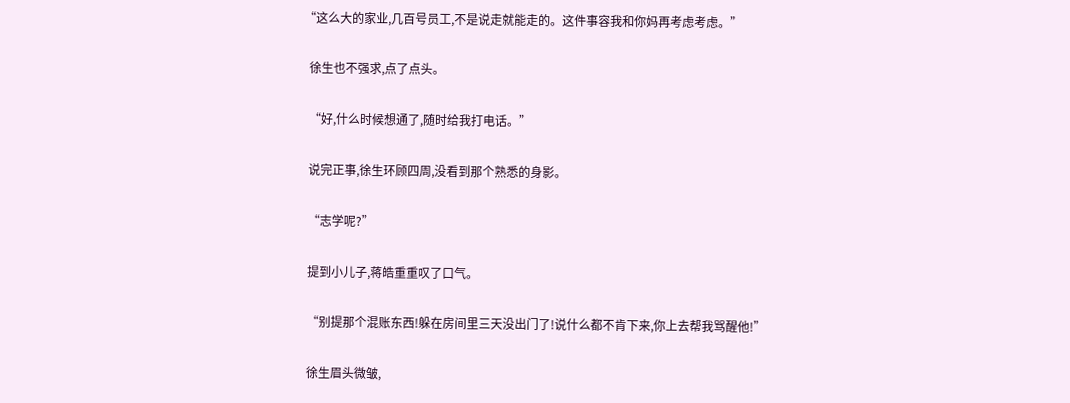“这么大的家业,几百号员工,不是说走就能走的。这件事容我和你妈再考虑考虑。”

  徐生也不强求,点了点头。

  “好,什么时候想通了,随时给我打电话。”

  说完正事,徐生环顾四周,没看到那个熟悉的身影。

  “志学呢?”

  提到小儿子,蒋皓重重叹了口气。

  “别提那个混账东西!躲在房间里三天没出门了!说什么都不肯下来,你上去帮我骂醒他!”

  徐生眉头微皱,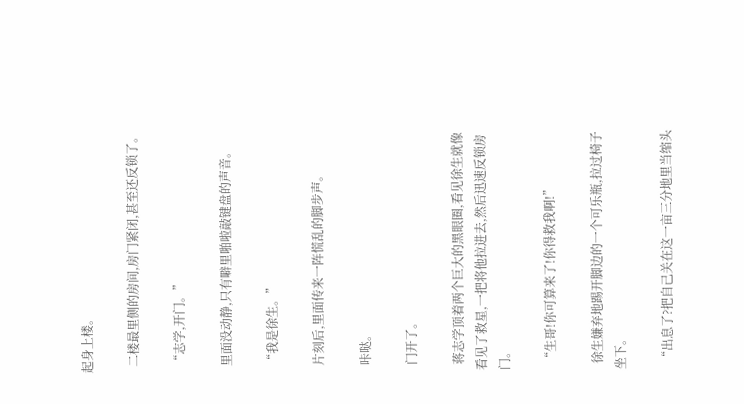起身上楼。

  二楼最里侧的房间,房门紧闭,甚至还反锁了。

  “志学,开门。”

  里面没动静,只有噼里啪啦敲键盘的声音。

  “我是徐生。”

  片刻后,里面传来一阵慌乱的脚步声。

  咔哒。

  门开了。

  蒋志学顶着两个巨大的黑眼圈,看见徐生就像看见了救星,一把将他拉进去,然后迅速反锁房门。

  “生哥!你可算来了!你得救我啊!”

  徐生嫌弃地踢开脚边的一个可乐瓶,拉过椅子坐下。

  “出息了?把自己关在这一亩三分地里当缩头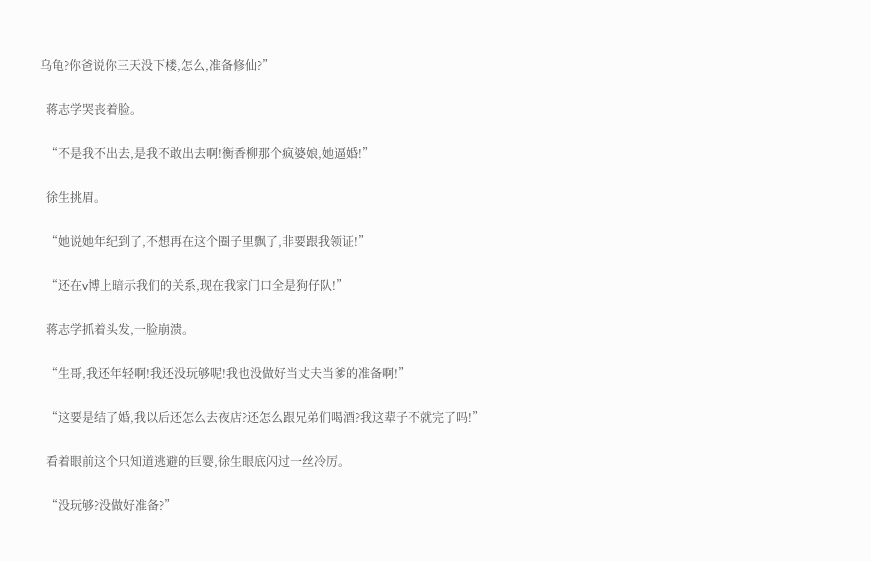乌龟?你爸说你三天没下楼,怎么,准备修仙?”

  蒋志学哭丧着脸。

  “不是我不出去,是我不敢出去啊!衡香柳那个疯婆娘,她逼婚!”

  徐生挑眉。

  “她说她年纪到了,不想再在这个圈子里飘了,非要跟我领证!”

  “还在v博上暗示我们的关系,现在我家门口全是狗仔队!”

  蒋志学抓着头发,一脸崩溃。

  “生哥,我还年轻啊!我还没玩够呢!我也没做好当丈夫当爹的准备啊!”

  “这要是结了婚,我以后还怎么去夜店?还怎么跟兄弟们喝酒?我这辈子不就完了吗!”

  看着眼前这个只知道逃避的巨婴,徐生眼底闪过一丝冷厉。

  “没玩够?没做好准备?”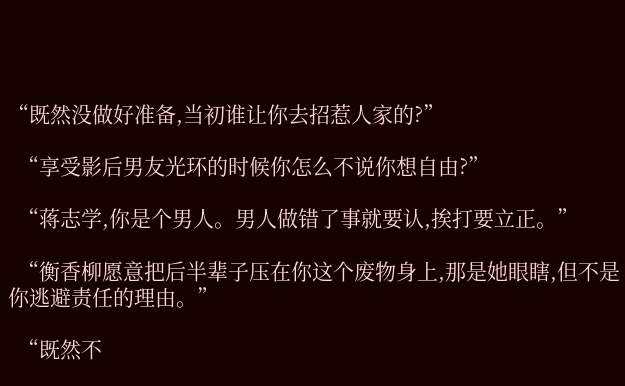“既然没做好准备,当初谁让你去招惹人家的?”

  “享受影后男友光环的时候你怎么不说你想自由?”

  “蒋志学,你是个男人。男人做错了事就要认,挨打要立正。”

  “衡香柳愿意把后半辈子压在你这个废物身上,那是她眼瞎,但不是你逃避责任的理由。”

  “既然不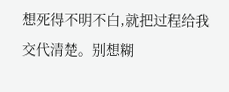想死得不明不白,就把过程给我交代清楚。别想糊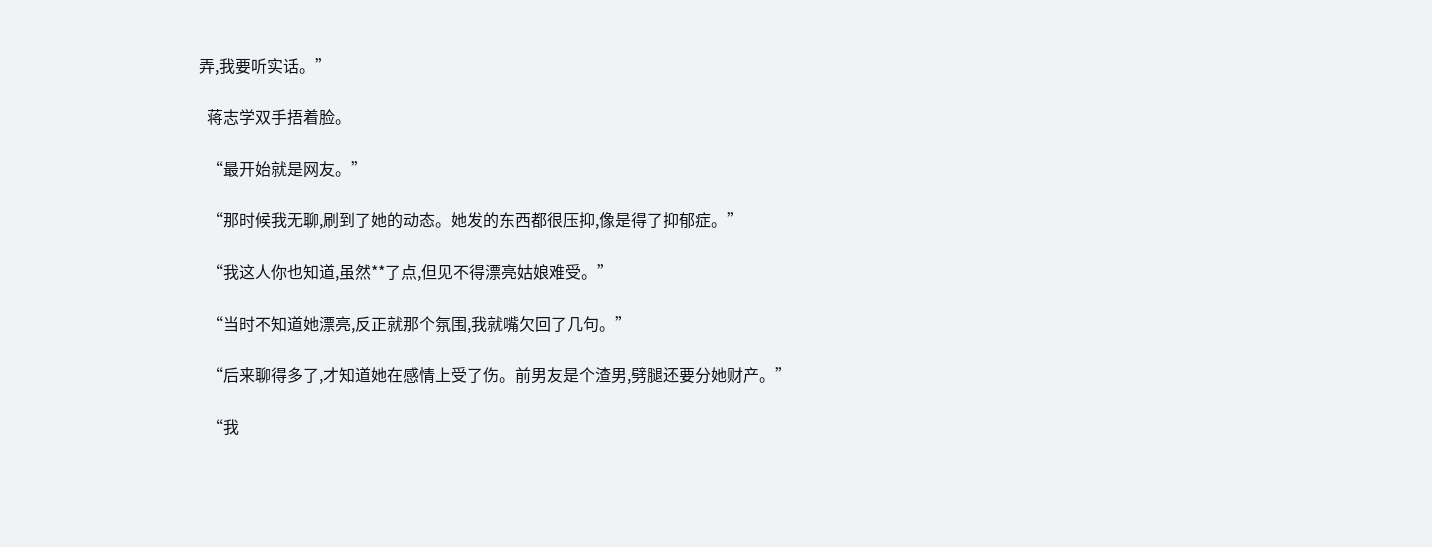弄,我要听实话。”

  蒋志学双手捂着脸。

  “最开始就是网友。”

  “那时候我无聊,刷到了她的动态。她发的东西都很压抑,像是得了抑郁症。”

  “我这人你也知道,虽然**了点,但见不得漂亮姑娘难受。”

  “当时不知道她漂亮,反正就那个氛围,我就嘴欠回了几句。”

  “后来聊得多了,才知道她在感情上受了伤。前男友是个渣男,劈腿还要分她财产。”

  “我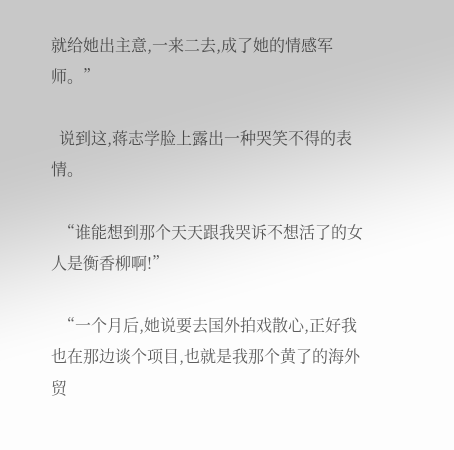就给她出主意,一来二去,成了她的情感军师。”

  说到这,蒋志学脸上露出一种哭笑不得的表情。

  “谁能想到那个天天跟我哭诉不想活了的女人是衡香柳啊!”

  “一个月后,她说要去国外拍戏散心,正好我也在那边谈个项目,也就是我那个黄了的海外贸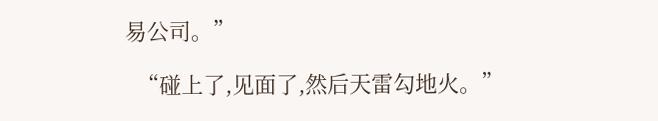易公司。”

  “碰上了,见面了,然后天雷勾地火。”